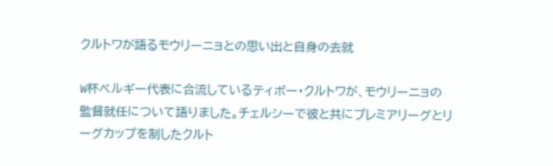クルトワが語るモウリーニョとの思い出と自身の去就

W杯ベルギー代表に合流しているティボー・クルトワが、モウリーニョの監督就任について語りました。チェルシーで彼と共にプレミアリーグとリーグカップを制したクルト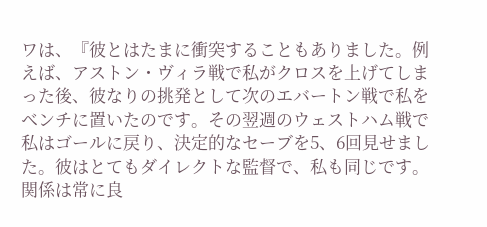ワは、『彼とはたまに衝突することもありました。例えば、アストン・ヴィラ戦で私がクロスを上げてしまった後、彼なりの挑発として次のエバートン戦で私をベンチに置いたのです。その翌週のウェストハム戦で私はゴールに戻り、決定的なセーブを5、6回見せました。彼はとてもダイレクトな監督で、私も同じです。関係は常に良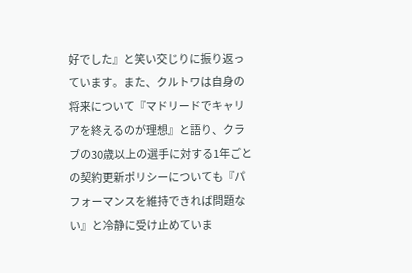好でした』と笑い交じりに振り返っています。また、クルトワは自身の将来について『マドリードでキャリアを終えるのが理想』と語り、クラブの30歳以上の選手に対する1年ごとの契約更新ポリシーについても『パフォーマンスを維持できれば問題ない』と冷静に受け止めていま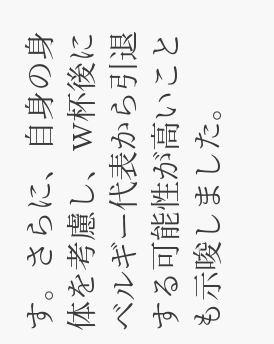す。さらに、自身の身体を考慮し、W杯後にベルギー代表から引退する可能性が高いことも示唆しました。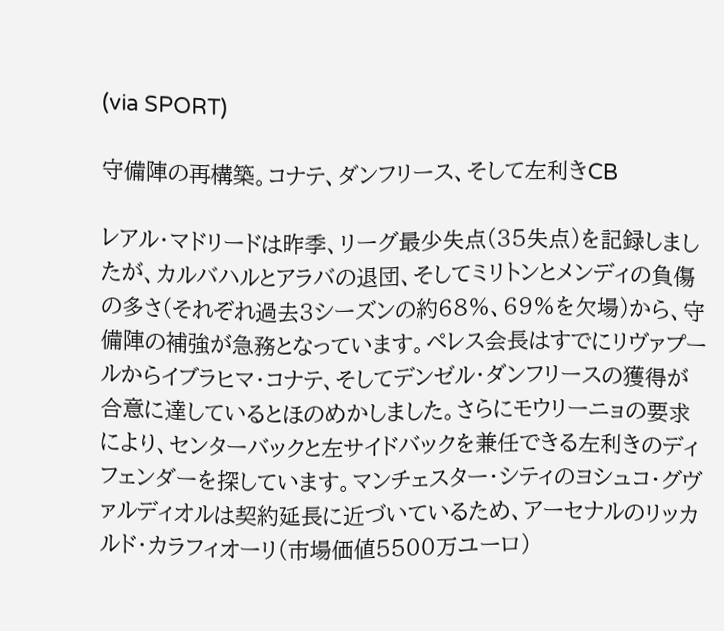(via SPORT)

守備陣の再構築。コナテ、ダンフリース、そして左利きCB

レアル・マドリードは昨季、リーグ最少失点(35失点)を記録しましたが、カルバハルとアラバの退団、そしてミリトンとメンディの負傷の多さ(それぞれ過去3シーズンの約68%、69%を欠場)から、守備陣の補強が急務となっています。ペレス会長はすでにリヴァプールからイブラヒマ・コナテ、そしてデンゼル・ダンフリースの獲得が合意に達しているとほのめかしました。さらにモウリーニョの要求により、センターバックと左サイドバックを兼任できる左利きのディフェンダーを探しています。マンチェスター・シティのヨシュコ・グヴァルディオルは契約延長に近づいているため、アーセナルのリッカルド・カラフィオーリ(市場価値5500万ユーロ)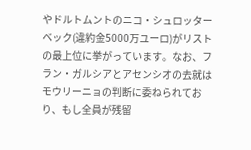やドルトムントのニコ・シュロッターベック(違約金5000万ユーロ)がリストの最上位に挙がっています。なお、フラン・ガルシアとアセンシオの去就はモウリーニョの判断に委ねられており、もし全員が残留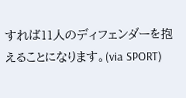すれば11人のディフェンダーを抱えることになります。(via SPORT)